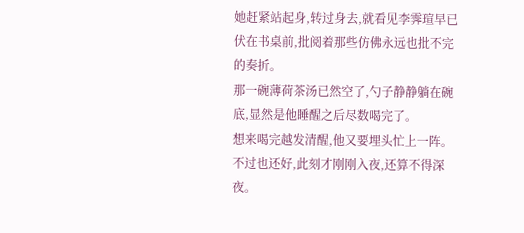她赶紧站起身,转过身去,就看见李霁瑄早已伏在书桌前,批阅着那些仿佛永远也批不完的奏折。
那一碗薄荷茶汤已然空了,勺子静静躺在碗底,显然是他睡醒之后尽数喝完了。
想来喝完越发清醒,他又要埋头忙上一阵。
不过也还好,此刻才刚刚入夜,还算不得深夜。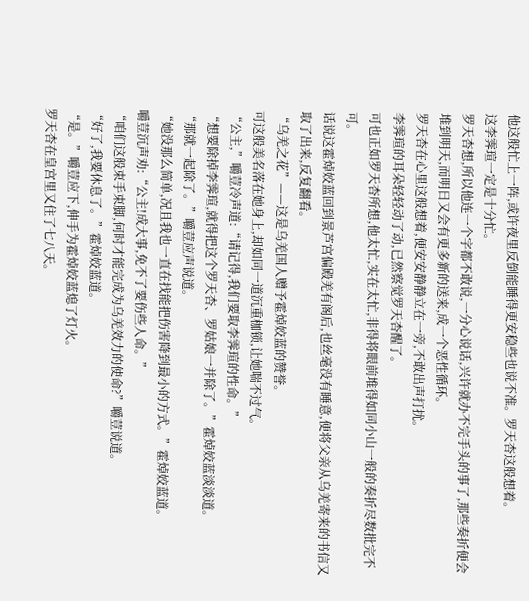他这般忙上一阵,或许夜里反倒能睡得更安稳些也说不准。罗天杏这般想着。
这李霁瑄一定是十分忙。
罗天杏想,所以他连一个字都不敢说,一分心说话,兴许就办不完手头的事了,那些奏折便会堆到明天,而明日又会有更多新的送来,成一个恶性循环。
罗天杏在心里这般想着,便安安静静立在一旁,不敢出声打扰。
李霁瑄的耳朵轻轻动了动,已然察觉罗天杏醒了。
可也正如罗天杏所想,他太忙,实在太忙,非得将眼前堆得如同小山一般的奏折尽数批完不可。
话说这霍焯姣蓝回到景芦宫偏殿羌有阁后,也丝毫没有睡意,便将父亲从乌羌寄来的书信又取了出来,反复翻看。
“乌羌之花”——这是乌羌国人赠予霍焯姣蓝的赞誉。
可这般美名落在她身上,却如同一道沉重枷锁,让她喘不过气。
“公主,”嚼荳冷声道:“请记得,我们要取李霁瑄的性命。”
“想要除掉李霁瑄,就得把这个罗天杏、罗姑娘一并除了。”霍焯姣蓝淡淡道。
“那就一起除了。”嚼荳应声说道。
“她没那么简单,况且我也一直在找能把伤害降到最小的方式。”霍焯姣蓝道。
嚼荳沉声劝:“公主!成大事,免不了要伤些人命。”
“咱们这般束手束脚,何时才能完成为乌羌效力的使命?”嚼荳说道。
“好了,我要休息了。”霍焯姣蓝道。
“是。”嚼荳应下,伸手为霍焯姣蓝熄了灯火。
罗天杏在皇宫里又住了七八天。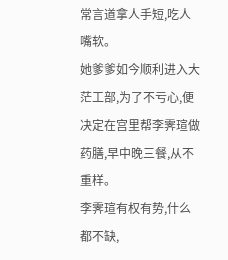常言道拿人手短,吃人嘴软。
她爹爹如今顺利进入大茫工部,为了不亏心,便决定在宫里帮李霁瑄做药膳,早中晚三餐,从不重样。
李霁瑄有权有势,什么都不缺,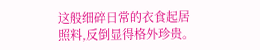这般细碎日常的衣食起居照料,反倒显得格外珍贵。